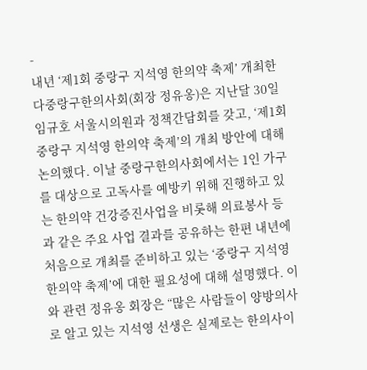-
내년 ‘제1회 중랑구 지석영 한의약 축제’ 개최한다중랑구한의사회(회장 정유옹)은 지난달 30일 임규호 서울시의원과 정책간담회를 갖고, ‘제1회 중랑구 지석영 한의약 축제’의 개최 방안에 대해 논의했다. 이날 중랑구한의사회에서는 1인 가구를 대상으로 고독사를 예방키 위해 진행하고 있는 한의약 건강증진사업을 비롯해 의료봉사 등과 같은 주요 사업 결과를 공유하는 한편 내년에 처음으로 개최를 준비하고 있는 ‘중랑구 지석영 한의약 축제’에 대한 필요성에 대해 설명했다. 이와 관련 정유옹 회장은 “많은 사람들이 양방의사로 알고 있는 지석영 선생은 실제로는 한의사이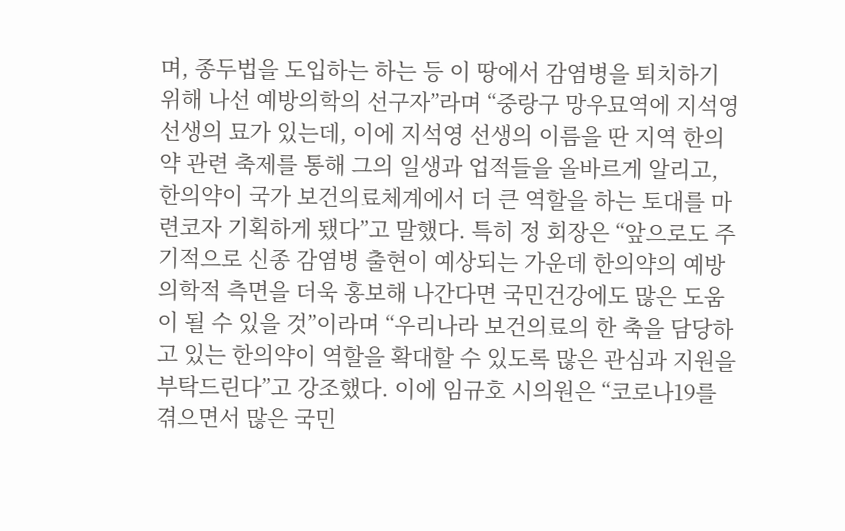며, 종두법을 도입하는 하는 등 이 땅에서 감염병을 퇴치하기 위해 나선 예방의학의 선구자”라며 “중랑구 망우묘역에 지석영 선생의 묘가 있는데, 이에 지석영 선생의 이름을 딴 지역 한의약 관련 축제를 통해 그의 일생과 업적들을 올바르게 알리고, 한의약이 국가 보건의료체계에서 더 큰 역할을 하는 토대를 마련코자 기획하게 됐다”고 말했다. 특히 정 회장은 “앞으로도 주기적으로 신종 감염병 출현이 예상되는 가운데 한의약의 예방의학적 측면을 더욱 홍보해 나간다면 국민건강에도 많은 도움이 될 수 있을 것”이라며 “우리나라 보건의료의 한 축을 담당하고 있는 한의약이 역할을 확대할 수 있도록 많은 관심과 지원을 부탁드린다”고 강조했다. 이에 임규호 시의원은 “코로나19를 겪으면서 많은 국민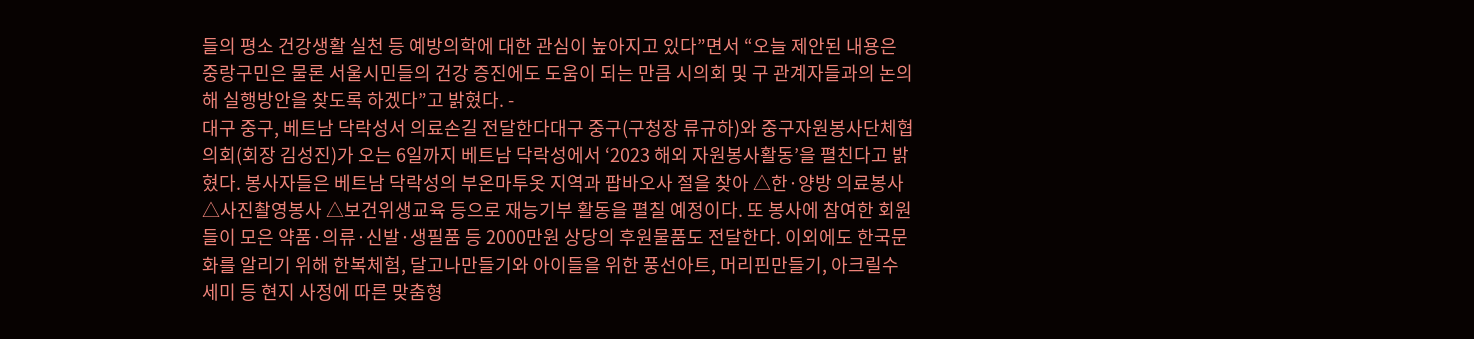들의 평소 건강생활 실천 등 예방의학에 대한 관심이 높아지고 있다”면서 “오늘 제안된 내용은 중랑구민은 물론 서울시민들의 건강 증진에도 도움이 되는 만큼 시의회 및 구 관계자들과의 논의해 실행방안을 찾도록 하겠다”고 밝혔다. -
대구 중구, 베트남 닥락성서 의료손길 전달한다대구 중구(구청장 류규하)와 중구자원봉사단체협의회(회장 김성진)가 오는 6일까지 베트남 닥락성에서 ‘2023 해외 자원봉사활동’을 펼친다고 밝혔다. 봉사자들은 베트남 닥락성의 부온마투옷 지역과 팝바오사 절을 찾아 △한·양방 의료봉사 △사진촬영봉사 △보건위생교육 등으로 재능기부 활동을 펼칠 예정이다. 또 봉사에 참여한 회원들이 모은 약품·의류·신발·생필품 등 2000만원 상당의 후원물품도 전달한다. 이외에도 한국문화를 알리기 위해 한복체험, 달고나만들기와 아이들을 위한 풍선아트, 머리핀만들기, 아크릴수세미 등 현지 사정에 따른 맞춤형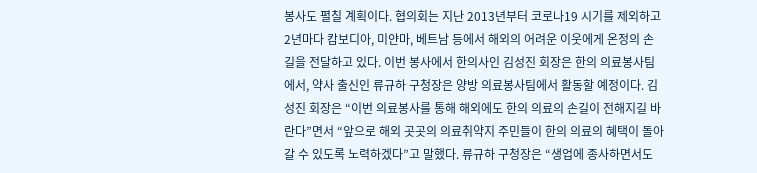봉사도 펼칠 계획이다. 협의회는 지난 2013년부터 코로나19 시기를 제외하고 2년마다 캄보디아, 미얀마, 베트남 등에서 해외의 어려운 이웃에게 온정의 손길을 전달하고 있다. 이번 봉사에서 한의사인 김성진 회장은 한의 의료봉사팀에서, 약사 출신인 류규하 구청장은 양방 의료봉사팀에서 활동할 예정이다. 김성진 회장은 “이번 의료봉사를 통해 해외에도 한의 의료의 손길이 전해지길 바란다”면서 “앞으로 해외 곳곳의 의료취약지 주민들이 한의 의료의 혜택이 돌아갈 수 있도록 노력하겠다”고 말했다. 류규하 구청장은 “생업에 종사하면서도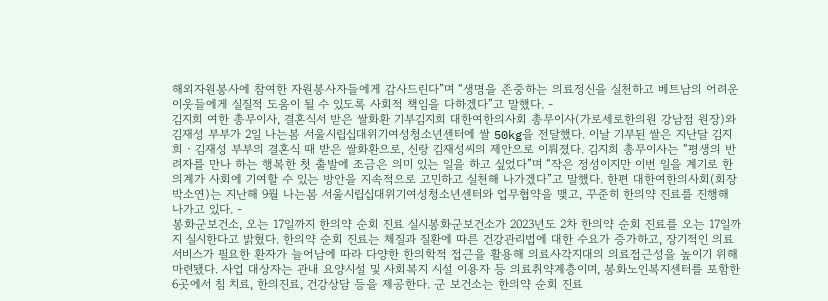해외자원봉사에 참여한 자원봉사자들에게 감사드린다”며 “생명을 존중하는 의료정신을 실천하고 베트남의 어려운 이웃들에게 실질적 도움이 될 수 있도록 사회적 책임을 다하겠다”고 말했다. -
김지희 여한 총무이사, 결혼식서 받은 쌀화환 기부김지희 대한여한의사회 총무이사(가로세로한의원 강남점 원장)와 김재성 부부가 2일 나는봄 서울시립십대위기여성청소년센터에 쌀 50kg을 전달했다. 이날 기부된 쌀은 지난달 김지희‧김재성 부부의 결혼식 때 받은 쌀화환으로, 신랑 김재성씨의 제안으로 이뤄졌다. 김지희 총무이사는 “평생의 반려자를 만나 하는 행복한 첫 출발에 조금은 의미 있는 일을 하고 싶었다”며 “작은 정성이지만 이번 일을 계기로 한의계가 사회에 기여할 수 있는 방안을 지속적으로 고민하고 실천해 나가겠다”고 말했다. 한편 대한여한의사회(회장 박소연)는 지난해 9월 나는봄 서울시립십대위기여성청소년센터와 업무협약을 맺고, 꾸준히 한의약 진료를 진행해 나가고 있다. -
봉화군보건소, 오는 17일까지 한의약 순회 진료 실시봉화군보건소가 2023년도 2차 한의약 순회 진료를 오는 17일까지 실시한다고 밝혔다. 한의약 순회 진료는 체질과 질환에 따른 건강관리법에 대한 수요가 증가하고, 장기적인 의료서비스가 필요한 환자가 늘어남에 따라 다양한 한의학적 접근을 활용해 의료사각지대의 의료접근성을 높이기 위해 마련됐다. 사업 대상자는 관내 요양시설 및 사회복지 시설 이용자 등 의료취약계층이며, 봉화노인복지센터를 포함한 6곳에서 침 치료, 한의진료, 건강상담 등을 제공한다. 군 보건소는 한의약 순회 진료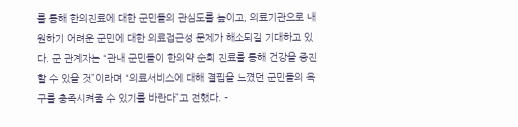를 통해 한의진료에 대한 군민들의 관심도를 높이고, 의료기관으로 내원하기 어려운 군민에 대한 의료접근성 문제가 해소되길 기대하고 있다. 군 관계자는 “관내 군민들이 한의약 순회 진료를 통해 건강을 증진할 수 있을 것”이라며 “의료서비스에 대해 결핍을 느꼈던 군민들의 욕구를 충족시켜줄 수 있기를 바란다”고 전했다. -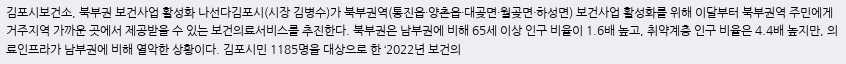김포시보건소, 북부권 보건사업 활성화 나선다김포시(시장 김병수)가 북부권역(통진읍·양촌읍·대곶면·월곶면·하성면) 보건사업 활성화를 위해 이달부터 북부권역 주민에게 거주지역 가까운 곳에서 제공받을 수 있는 보건의료서비스를 추진한다. 북부권은 남부권에 비해 65세 이상 인구 비율이 1.6배 높고, 취약계층 인구 비율은 4.4배 높지만, 의료인프라가 남부권에 비해 열악한 상황이다. 김포시민 1185명을 대상으로 한 ‘2022년 보건의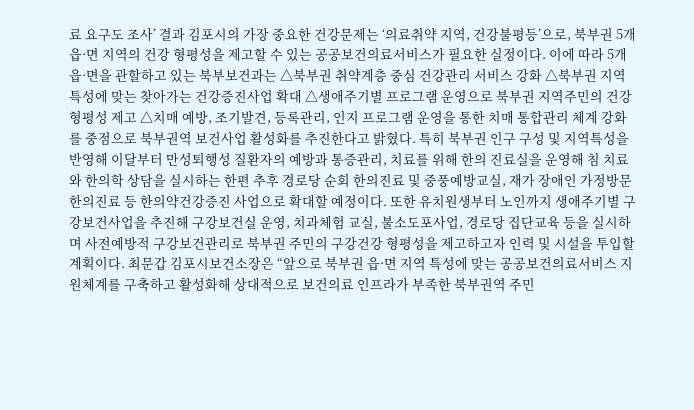료 요구도 조사’ 결과 김포시의 가장 중요한 건강문제는 ‘의료취약 지역, 건강불평등’으로, 북부권 5개 읍·면 지역의 건강 형평성을 제고할 수 있는 공공보건의료서비스가 필요한 실정이다. 이에 따라 5개 읍·면을 관할하고 있는 북부보건과는 △북부권 취약계층 중심 건강관리 서비스 강화 △북부권 지역특성에 맞는 찾아가는 건강증진사업 확대 △생애주기별 프로그램 운영으로 북부권 지역주민의 건강형평성 제고 △치매 예방, 조기발견, 등록관리, 인지 프로그램 운영을 통한 치매 통합관리 체계 강화를 중점으로 북부권역 보건사업 활성화를 추진한다고 밝혔다. 특히 북부권 인구 구성 및 지역특성을 반영해 이달부터 만성퇴행성 질환자의 예방과 통증관리, 치료를 위해 한의 진료실을 운영해 침 치료와 한의학 상담을 실시하는 한편 추후 경로당 순회 한의진료 및 중풍예방교실, 재가 장애인 가정방문 한의진료 등 한의약건강증진 사업으로 확대할 예정이다. 또한 유치원생부터 노인까지 생애주기별 구강보건사업을 추진해 구강보건실 운영, 치과체험 교실, 불소도포사업, 경로당 집단교육 등을 실시하며 사전예방적 구강보건관리로 북부권 주민의 구강건강 형평성을 제고하고자 인력 및 시설을 투입할 계획이다. 최문갑 김포시보건소장은 “앞으로 북부권 읍·면 지역 특성에 맞는 공공보건의료서비스 지원체계를 구축하고 활성화해 상대적으로 보건의료 인프라가 부족한 북부권역 주민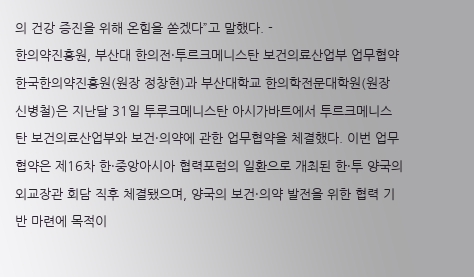의 건강 증진을 위해 온힘을 쏟겠다”고 말했다. -
한의약진흥원, 부산대 한의전·투르크메니스탄 보건의료산업부 업무협약한국한의약진흥원(원장 정창현)과 부산대학교 한의학전문대학원(원장 신병철)은 지난달 31일 투루크메니스탄 아시가바트에서 투르크메니스탄 보건의료산업부와 보건·의약에 관한 업무협약을 체결했다. 이번 업무협약은 제16차 한·중앙아시아 협력포럼의 일환으로 개최된 한·투 양국의 외교장관 회담 직후 체결됐으며, 양국의 보건·의약 발전을 위한 협력 기반 마련에 목적이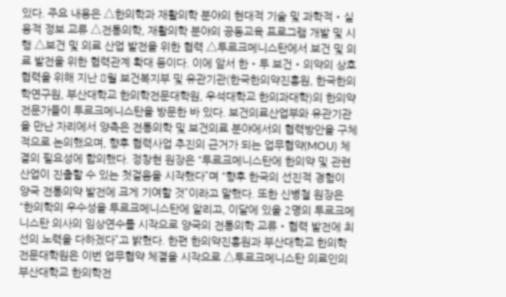있다. 주요 내용은 △한의학과 재활의학 분야의 현대적 기술 및 과학적‧실용적 정보 교류 △전통의학, 재활의학 분야의 공동교육 프로그램 개발 및 시행 △보건 및 의료 산업 발전을 위한 협력 △투르크메니스탄에서 보건 및 의료 발전을 위한 협력관계 확대 등이다. 이에 앞서 한‧투 보건‧의약의 상호협력을 위해 지난 8월 보건복지부 및 유관기관(한국한의약진흥원, 한국한의학연구원, 부산대학교 한의학전문대학원, 우석대학교 한의과대학)의 한의약 전문가들이 투르크메니스탄을 방문한 바 있다. 보건의료산업부와 유관기관을 만난 자리에서 양측은 전통의학 및 보건의료 분야에서의 협력방안을 구체적으로 논의했으며, 향후 협력사업 추진의 근거가 되는 업무협약(MOU) 체결의 필요성에 합의했다. 정창현 원장은 “투르크메니스탄에 한의약 및 관련 산업이 진출할 수 있는 첫걸음을 시작했다”며 “향후 한국의 선진적 경험이 양국 전통의약 발전에 크게 기여할 것”이라고 말했다. 또한 신병철 원장은 “한의학의 우수성을 투르크메니스탄에 알리고, 이달에 있을 2명의 투르크메니스탄 의사의 임상연수를 시작으로 양국의 전통의학 교류‧협력 발전에 최선의 노력을 다하겠다”고 밝혔다. 한편 한의약진흥원과 부산대학교 한의학전문대학원은 이번 업무협약 체결을 시작으로 △투르크메니스탄 의료인의 부산대학교 한의학전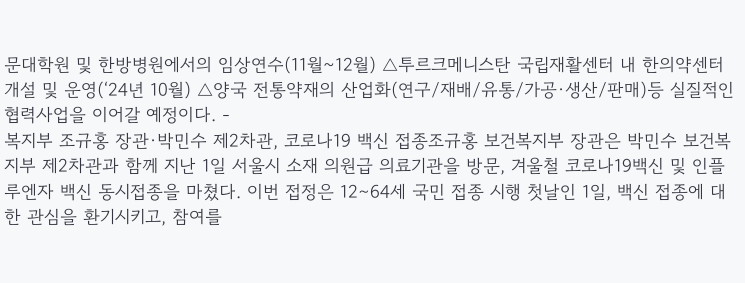문대학원 및 한방병원에서의 임상연수(11월~12월) △투르크메니스탄 국립재활센터 내 한의약센터 개설 및 운영(‘24년 10월) △양국 전통약재의 산업화(연구/재배/유통/가공·생산/판매)등 실질적인 협력사업을 이어갈 예정이다. -
복지부 조규홍 장관·박민수 제2차관, 코로나19 백신 접종조규홍 보건복지부 장관은 박민수 보건복지부 제2차관과 함께 지난 1일 서울시 소재 의원급 의료기관을 방문, 겨울철 코로나19백신 및 인플루엔자 백신 동시접종을 마쳤다. 이번 접정은 12∼64세 국민 접종 시행 첫날인 1일, 백신 접종에 대한 관심을 환기시키고, 참여를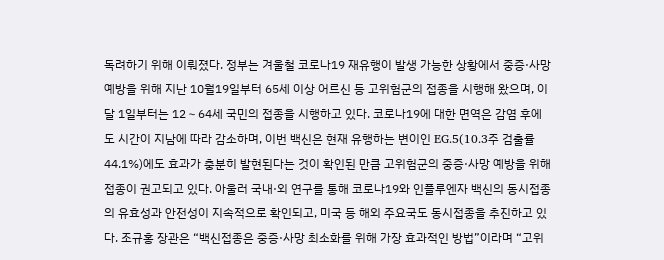독려하기 위해 이뤄졌다. 정부는 겨울철 코로나19 재유행이 발생 가능한 상황에서 중증·사망 예방을 위해 지난 10월19일부터 65세 이상 어르신 등 고위험군의 접종을 시행해 왔으며, 이달 1일부터는 12∼64세 국민의 접종을 시행하고 있다. 코로나19에 대한 면역은 감염 후에도 시간이 지남에 따라 감소하며, 이번 백신은 현재 유행하는 변이인 EG.5(10.3주 검출률 44.1%)에도 효과가 충분히 발현된다는 것이 확인된 만큼 고위험군의 중증·사망 예방을 위해 접종이 권고되고 있다. 아울러 국내·외 연구를 통해 코로나19와 인플루엔자 백신의 동시접종의 유효성과 안전성이 지속적으로 확인되고, 미국 등 해외 주요국도 동시접종을 추진하고 있다. 조규홍 장관은 “백신접종은 중증·사망 최소화를 위해 가장 효과적인 방법”이라며 “고위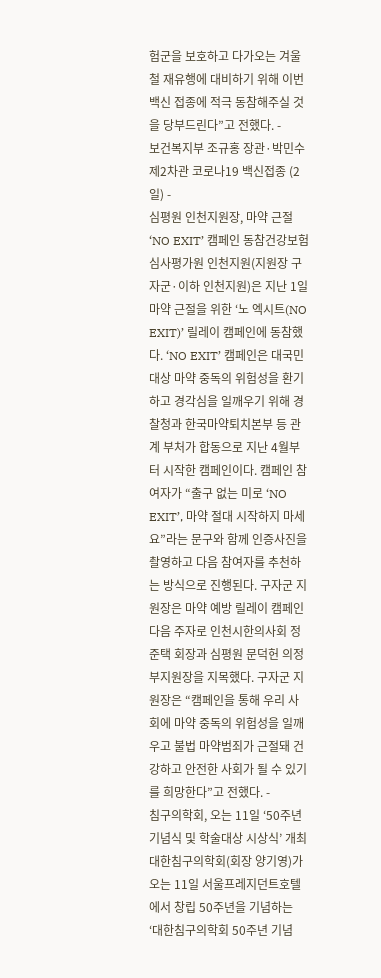험군을 보호하고 다가오는 겨울철 재유행에 대비하기 위해 이번 백신 접종에 적극 동참해주실 것을 당부드린다”고 전했다. -
보건복지부 조규홍 장관·박민수 제2차관 코로나19 백신접종 (2일) -
심평원 인천지원장, 마약 근절 ‘NO EXIT’ 캠페인 동참건강보험심사평가원 인천지원(지원장 구자군·이하 인천지원)은 지난 1일 마약 근절을 위한 ‘노 엑시트(NO EXIT)’ 릴레이 캠페인에 동참했다. ‘NO EXIT’ 캠페인은 대국민 대상 마약 중독의 위험성을 환기하고 경각심을 일깨우기 위해 경찰청과 한국마약퇴치본부 등 관계 부처가 합동으로 지난 4월부터 시작한 캠페인이다. 캠페인 참여자가 “출구 없는 미로 ‘NO EXIT’, 마약 절대 시작하지 마세요”라는 문구와 함께 인증사진을 촬영하고 다음 참여자를 추천하는 방식으로 진행된다. 구자군 지원장은 마약 예방 릴레이 캠페인 다음 주자로 인천시한의사회 정준택 회장과 심평원 문덕헌 의정부지원장을 지목했다. 구자군 지원장은 “캠페인을 통해 우리 사회에 마약 중독의 위험성을 일깨우고 불법 마약범죄가 근절돼 건강하고 안전한 사회가 될 수 있기를 희망한다”고 전했다. -
침구의학회, 오는 11일 ‘50주년 기념식 및 학술대상 시상식’ 개최대한침구의학회(회장 양기영)가 오는 11일 서울프레지던트호텔에서 창립 50주년을 기념하는 ‘대한침구의학회 50주년 기념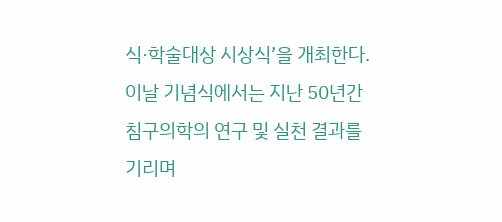식·학술대상 시상식’을 개최한다. 이날 기념식에서는 지난 50년간 침구의학의 연구 및 실천 결과를 기리며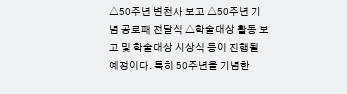△50주년 변천사 보고 △50주년 기념 공로패 전달식 △학술대상 활동 보고 및 학술대상 시상식 등이 진행될 예정이다. 특히 50주년을 기념한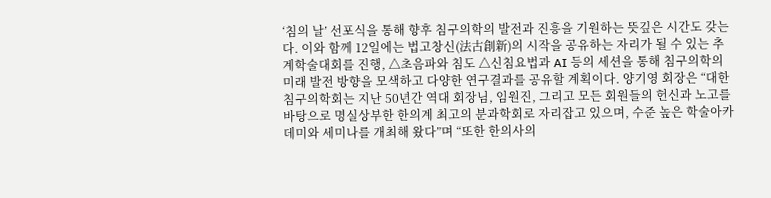‘침의 날’ 선포식을 통해 향후 침구의학의 발전과 진흥을 기원하는 뜻깊은 시간도 갖는다. 이와 함께 12일에는 법고창신(法古創新)의 시작을 공유하는 자리가 될 수 있는 추계학술대회를 진행, △초음파와 침도 △신침요법과 AI 등의 세션을 통해 침구의학의 미래 발전 방향을 모색하고 다양한 연구결과를 공유할 계획이다. 양기영 회장은 “대한침구의학회는 지난 50년간 역대 회장님, 임원진, 그리고 모든 회원들의 헌신과 노고를 바탕으로 명실상부한 한의계 최고의 분과학회로 자리잡고 있으며, 수준 높은 학술아카데미와 세미나를 개최해 왔다”며 “또한 한의사의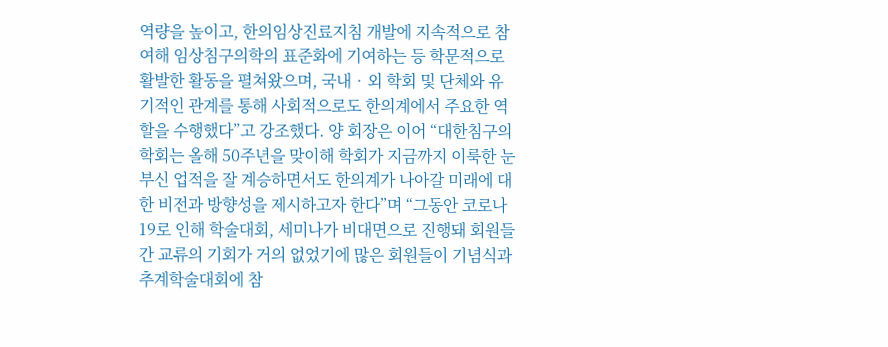역량을 높이고, 한의임상진료지침 개발에 지속적으로 참여해 임상침구의학의 표준화에 기여하는 등 학문적으로 활발한 활동을 펼쳐왔으며, 국내‧외 학회 및 단체와 유기적인 관계를 통해 사회적으로도 한의계에서 주요한 역할을 수행했다”고 강조했다. 양 회장은 이어 “대한침구의학회는 올해 50주년을 맞이해 학회가 지금까지 이룩한 눈부신 업적을 잘 계승하면서도 한의계가 나아갈 미래에 대한 비전과 방향성을 제시하고자 한다”며 “그동안 코로나19로 인해 학술대회, 세미나가 비대면으로 진행돼 회원들간 교류의 기회가 거의 없었기에 많은 회원들이 기념식과 추계학술대회에 참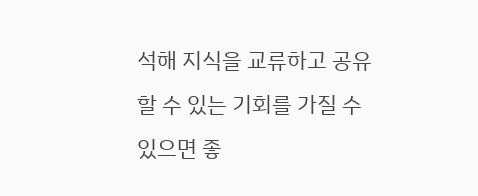석해 지식을 교류하고 공유할 수 있는 기회를 가질 수 있으면 좋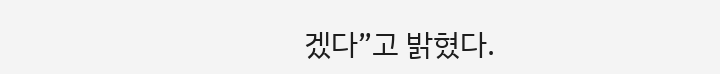겠다”고 밝혔다.